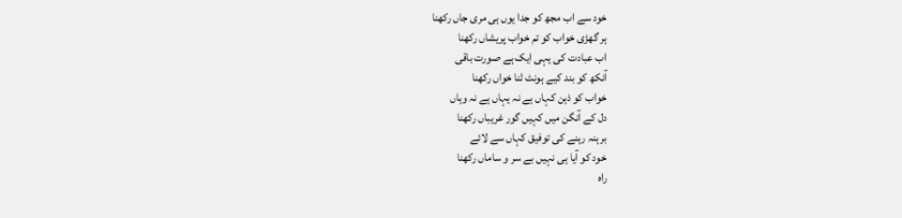خود سے اب مجھ کو جدا یوں ہی مری جاں رکھنا
ہر گھڑی خواب کو تم خواب پریشاں رکھنا
اب عبادت کی یہی ایک ہے صورت باقی
آنکھ کو بند کیے ہونٹ ثنا خواں رکھنا
خواب کو ذہن کہاں ہے نہ یہاں ہے نہ وہاں
دل کے آنگن میں کہیں گور غریباں رکھنا
برہنہ رہنے کی توفیق کہاں سے لائے
خود کو آیا ہی نہیں بے سر و ساماں رکھنا
راہ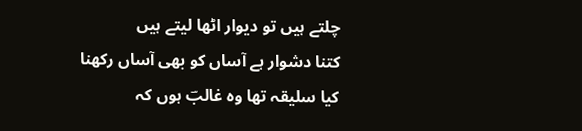چلتے ہیں تو دیوار اٹھا لیتے ہیں
کتنا دشوار ہے آساں کو بھی آساں رکھنا
کیا سلیقہ تھا وہ غالبؔ ہوں کہ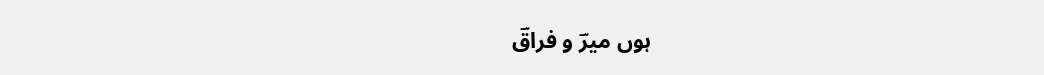ہوں میرؔ و فراقؔ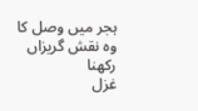ہجر میں وصل کا وہ نقش گریزاں رکھنا
غزل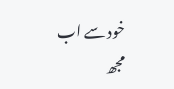خود سے اب مجھ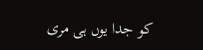کو جدا یوں ہی مری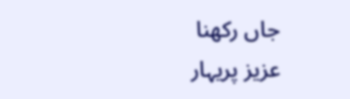جاں رکھنا
عزیز پریہار